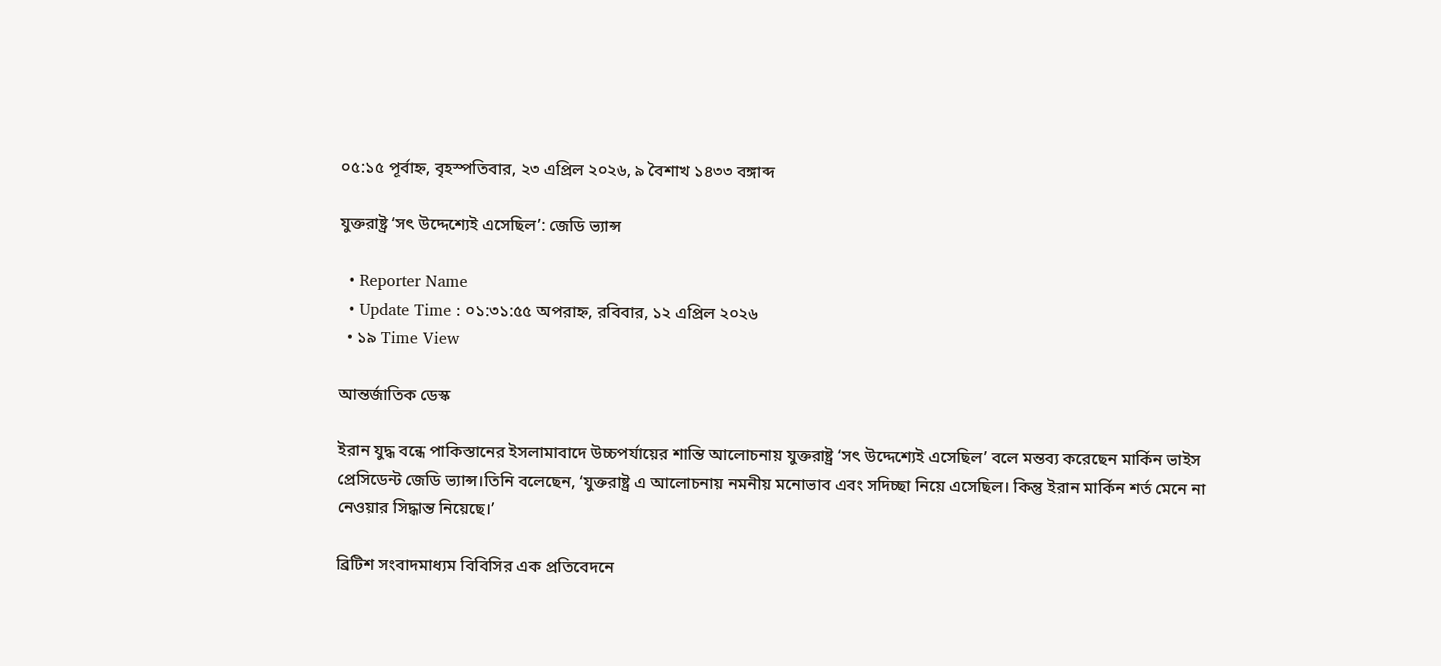০৫:১৫ পূর্বাহ্ন, বৃহস্পতিবার, ২৩ এপ্রিল ২০২৬, ৯ বৈশাখ ১৪৩৩ বঙ্গাব্দ

যুক্তরাষ্ট্র ‘সৎ উদ্দেশ্যেই এসেছিল’: জেডি ভ্যান্স

  • Reporter Name
  • Update Time : ০১:৩১:৫৫ অপরাহ্ন, রবিবার, ১২ এপ্রিল ২০২৬
  • ১৯ Time View

আন্তর্জাতিক ডেস্ক

ইরান যুদ্ধ বন্ধে পাকিস্তানের ইসলামাবাদে উচ্চপর্যায়ের শান্তি আলোচনায় যুক্তরাষ্ট্র ‘সৎ উদ্দেশ্যেই এসেছিল’ বলে মন্তব্য করেছেন মার্কিন ভাইস প্রেসিডেন্ট জেডি ভ্যান্স।তিনি বলেছেন, ‘যুক্তরাষ্ট্র এ আলোচনায় নমনীয় মনোভাব এবং সদিচ্ছা নিয়ে এসেছিল। কিন্তু ইরান মার্কিন শর্ত মেনে না নেওয়ার সিদ্ধান্ত নিয়েছে।’

ব্রিটিশ সংবাদমাধ্যম বিবিসির এক প্রতিবেদনে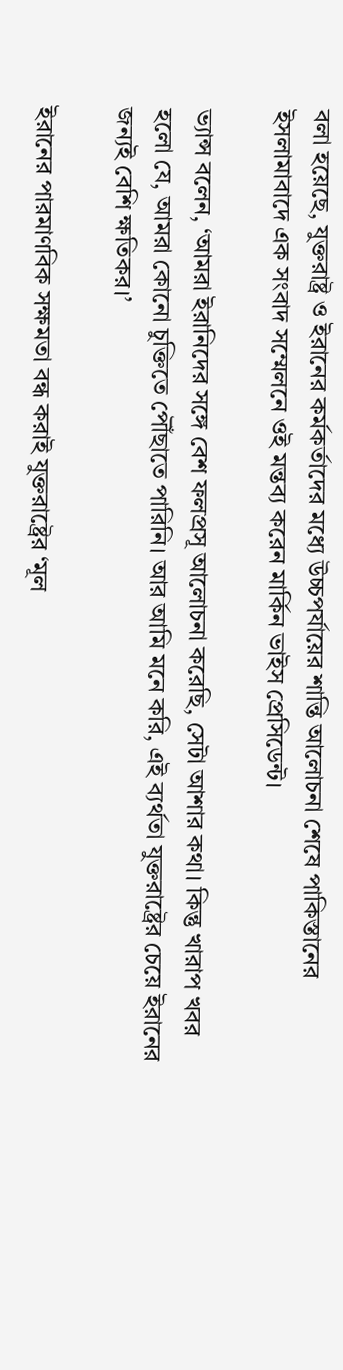বলা হয়েছে, যুক্তরাষ্ট্র ও ইরানের কর্মকর্তাদের মধ্যে উচ্চপর্যায়ের শান্তি আলোচনা শেষে পাকিস্তানের ইসলামাবাদে এক সংবাদ সম্মেলনে ওই মন্তব্য করেন মার্কিন ভাইস প্রেসিডেন্ট।

ভ্যান্স বলেন, ‘আমরা ইরানিদের সঙ্গে বেশ ফলপ্রসূ আলোচনা করেছি, সেটা আশার কথা। কিন্তু খারাপ খবর হলো যে, আমরা কোনো চুক্তিতে পৌঁছাতে পারিনি। আর আমি মনে করি, এই ব্যর্থতা যুক্তরাষ্ট্রের চেয়ে ইরানের জন্যই বেশি ক্ষতিকর।’

ইরানের পারমাণবিক সক্ষমতা বন্ধ করাই যুক্তরাষ্ট্রের ‘মূল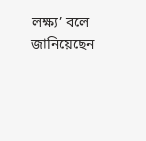লক্ষ্য’ বলে জানিয়েছেন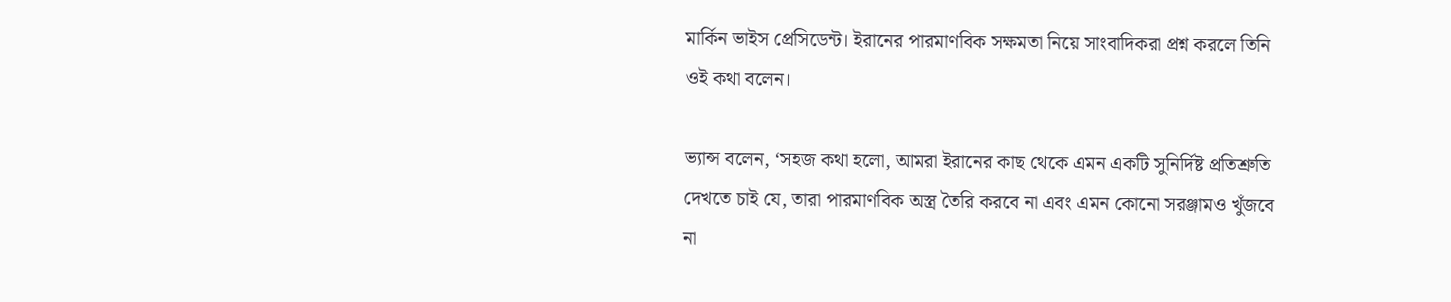মার্কিন ভাইস প্রেসিডেন্ট। ইরানের পারমাণবিক সক্ষমতা নিয়ে সাংবাদিকরা প্রশ্ন করলে তিনি ওই কথা বলেন।

ভ্যান্স বলেন, ‘সহজ কথা হলো, আমরা ইরানের কাছ থেকে এমন একটি সুনির্দিষ্ট প্রতিশ্রুতি দেখতে চাই যে, তারা পারমাণবিক অস্ত্র তৈরি করবে না এবং এমন কোনো সরঞ্জামও খুঁজবে না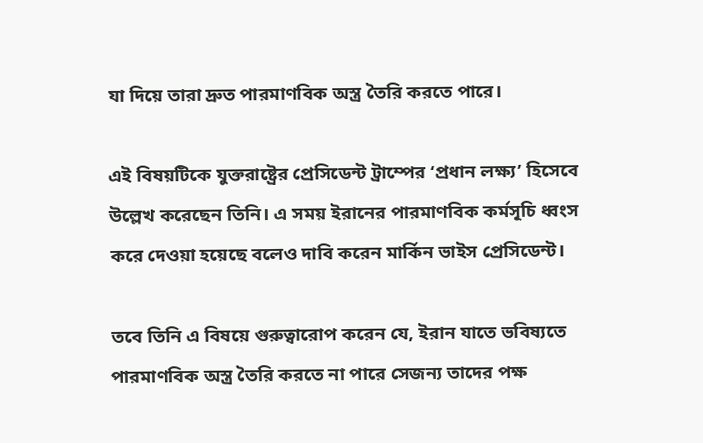যা দিয়ে তারা দ্রুত পারমাণবিক অস্ত্র তৈরি করতে পারে।

এই বিষয়টিকে যুক্তরাষ্ট্রের প্রেসিডেন্ট ট্রাম্পের ‘প্রধান লক্ষ্য’ হিসেবে উল্লেখ করেছেন তিনি। এ সময় ইরানের পারমাণবিক কর্মসূচি ধ্বংস করে দেওয়া হয়েছে বলেও দাবি করেন মার্কিন ভাইস প্রেসিডেন্ট।

তবে তিনি এ বিষয়ে গুরুত্বারোপ করেন যে, ইরান যাতে ভবিষ্যতে পারমাণবিক অস্ত্র তৈরি করতে না পারে সেজন্য তাদের পক্ষ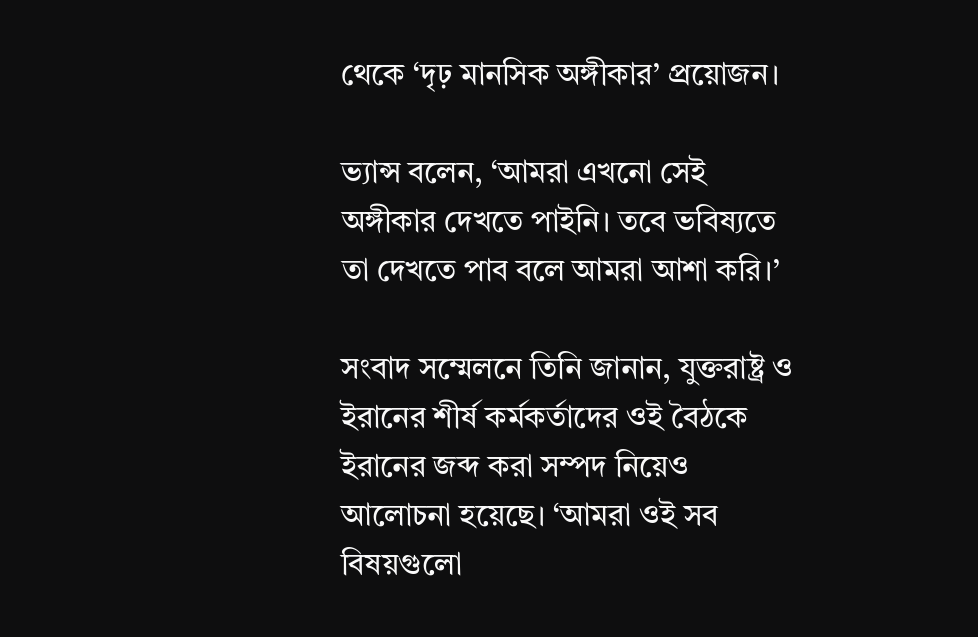থেকে ‘দৃঢ় মানসিক অঙ্গীকার’ প্রয়োজন।

ভ্যান্স বলেন, ‘আমরা এখনো সেই অঙ্গীকার দেখতে পাইনি। তবে ভবিষ্যতে তা দেখতে পাব বলে আমরা আশা করি।’

সংবাদ সম্মেলনে তিনি জানান, যুক্তরাষ্ট্র ও ইরানের শীর্ষ কর্মকর্তাদের ওই বৈঠকে ইরানের জব্দ করা সম্পদ নিয়েও আলোচনা হয়েছে। ‘আমরা ওই সব বিষয়গুলো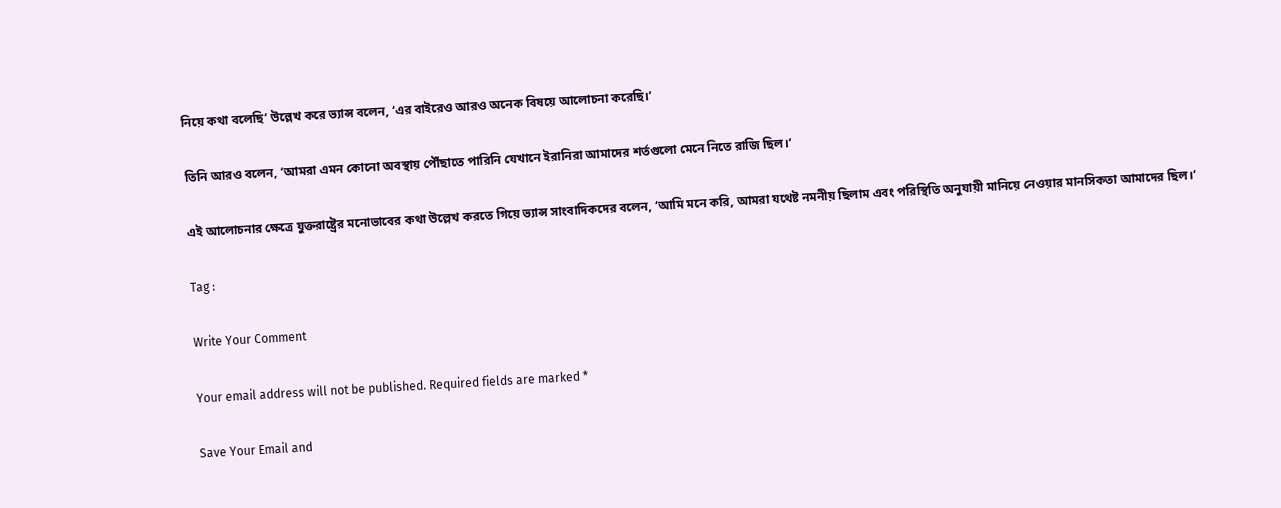নিয়ে কথা বলেছি’ উল্লেখ করে ভ্যান্স বলেন, ‘এর বাইরেও আরও অনেক বিষয়ে আলোচনা করেছি।’

তিনি আরও বলেন, ‘আমরা এমন কোনো অবস্থায় পৌঁছাতে পারিনি যেখানে ইরানিরা আমাদের শর্তগুলো মেনে নিতে রাজি ছিল।’

এই আলোচনার ক্ষেত্রে যুক্তরাষ্ট্রের মনোভাবের কথা উল্লেখ করতে গিয়ে ভ্যান্স সাংবাদিকদের বলেন, ‘আমি মনে করি, আমরা যথেষ্ট নমনীয় ছিলাম এবং পরিস্থিতি অনুযায়ী মানিয়ে নেওয়ার মানসিকতা আমাদের ছিল।’

Tag :

Write Your Comment

Your email address will not be published. Required fields are marked *

Save Your Email and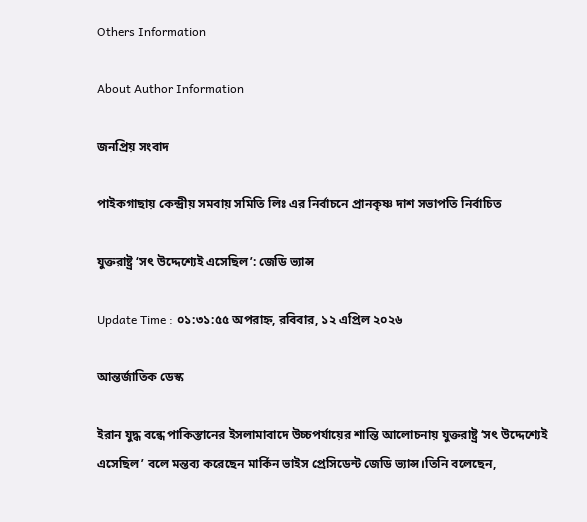Others Information

About Author Information

জনপ্রিয় সংবাদ

পাইকগাছায় কেন্দ্রীয় সমবায় সমিতি লিঃ এর নির্বাচনে প্রানকৃষ্ণ দাশ সভাপতি নির্বাচিত

যুক্তরাষ্ট্র ‘সৎ উদ্দেশ্যেই এসেছিল’: জেডি ভ্যান্স

Update Time : ০১:৩১:৫৫ অপরাহ্ন, রবিবার, ১২ এপ্রিল ২০২৬

আন্তর্জাতিক ডেস্ক

ইরান যুদ্ধ বন্ধে পাকিস্তানের ইসলামাবাদে উচ্চপর্যায়ের শান্তি আলোচনায় যুক্তরাষ্ট্র ‘সৎ উদ্দেশ্যেই এসেছিল’ বলে মন্তব্য করেছেন মার্কিন ভাইস প্রেসিডেন্ট জেডি ভ্যান্স।তিনি বলেছেন,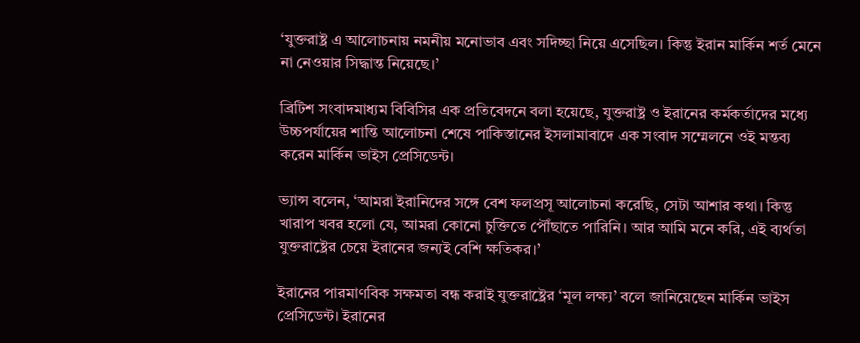‘যুক্তরাষ্ট্র এ আলোচনায় নমনীয় মনোভাব এবং সদিচ্ছা নিয়ে এসেছিল। কিন্তু ইরান মার্কিন শর্ত মেনে না নেওয়ার সিদ্ধান্ত নিয়েছে।’

ব্রিটিশ সংবাদমাধ্যম বিবিসির এক প্রতিবেদনে বলা হয়েছে, যুক্তরাষ্ট্র ও ইরানের কর্মকর্তাদের মধ্যে উচ্চপর্যায়ের শান্তি আলোচনা শেষে পাকিস্তানের ইসলামাবাদে এক সংবাদ সম্মেলনে ওই মন্তব্য করেন মার্কিন ভাইস প্রেসিডেন্ট।

ভ্যান্স বলেন, ‘আমরা ইরানিদের সঙ্গে বেশ ফলপ্রসূ আলোচনা করেছি, সেটা আশার কথা। কিন্তু খারাপ খবর হলো যে, আমরা কোনো চুক্তিতে পৌঁছাতে পারিনি। আর আমি মনে করি, এই ব্যর্থতা যুক্তরাষ্ট্রের চেয়ে ইরানের জন্যই বেশি ক্ষতিকর।’

ইরানের পারমাণবিক সক্ষমতা বন্ধ করাই যুক্তরাষ্ট্রের ‘মূল লক্ষ্য’ বলে জানিয়েছেন মার্কিন ভাইস প্রেসিডেন্ট। ইরানের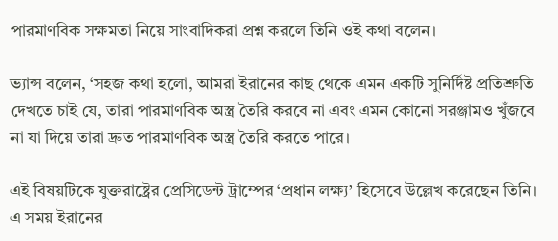পারমাণবিক সক্ষমতা নিয়ে সাংবাদিকরা প্রশ্ন করলে তিনি ওই কথা বলেন।

ভ্যান্স বলেন, ‘সহজ কথা হলো, আমরা ইরানের কাছ থেকে এমন একটি সুনির্দিষ্ট প্রতিশ্রুতি দেখতে চাই যে, তারা পারমাণবিক অস্ত্র তৈরি করবে না এবং এমন কোনো সরঞ্জামও খুঁজবে না যা দিয়ে তারা দ্রুত পারমাণবিক অস্ত্র তৈরি করতে পারে।

এই বিষয়টিকে যুক্তরাষ্ট্রের প্রেসিডেন্ট ট্রাম্পের ‘প্রধান লক্ষ্য’ হিসেবে উল্লেখ করেছেন তিনি। এ সময় ইরানের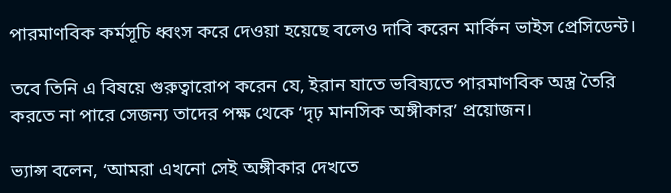পারমাণবিক কর্মসূচি ধ্বংস করে দেওয়া হয়েছে বলেও দাবি করেন মার্কিন ভাইস প্রেসিডেন্ট।

তবে তিনি এ বিষয়ে গুরুত্বারোপ করেন যে, ইরান যাতে ভবিষ্যতে পারমাণবিক অস্ত্র তৈরি করতে না পারে সেজন্য তাদের পক্ষ থেকে ‘দৃঢ় মানসিক অঙ্গীকার’ প্রয়োজন।

ভ্যান্স বলেন, ‘আমরা এখনো সেই অঙ্গীকার দেখতে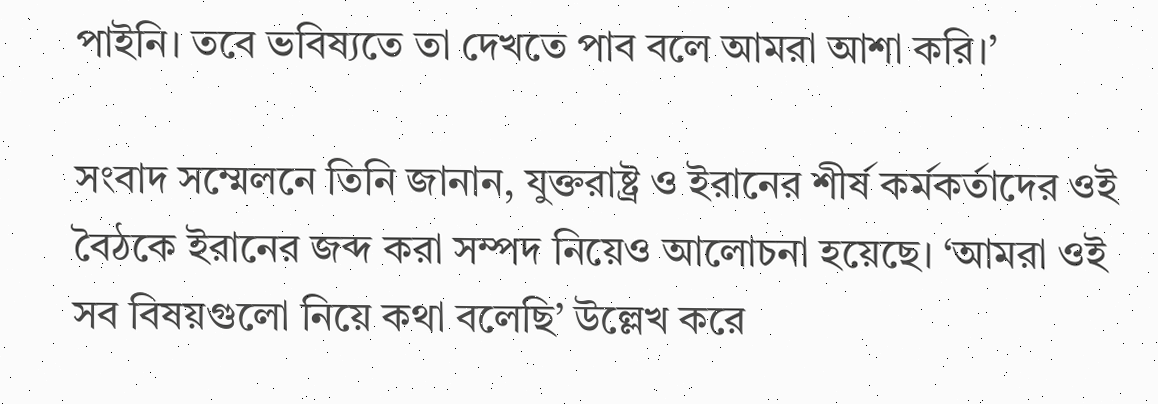পাইনি। তবে ভবিষ্যতে তা দেখতে পাব বলে আমরা আশা করি।’

সংবাদ সম্মেলনে তিনি জানান, যুক্তরাষ্ট্র ও ইরানের শীর্ষ কর্মকর্তাদের ওই বৈঠকে ইরানের জব্দ করা সম্পদ নিয়েও আলোচনা হয়েছে। ‘আমরা ওই সব বিষয়গুলো নিয়ে কথা বলেছি’ উল্লেখ করে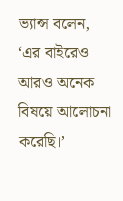ভ্যান্স বলেন, ‘এর বাইরেও আরও অনেক বিষয়ে আলোচনা করেছি।’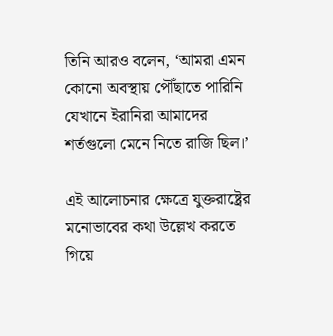তিনি আরও বলেন, ‘আমরা এমন কোনো অবস্থায় পৌঁছাতে পারিনি যেখানে ইরানিরা আমাদের শর্তগুলো মেনে নিতে রাজি ছিল।’

এই আলোচনার ক্ষেত্রে যুক্তরাষ্ট্রের মনোভাবের কথা উল্লেখ করতে গিয়ে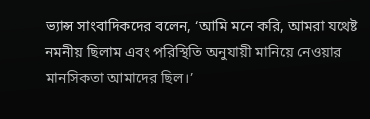ভ্যান্স সাংবাদিকদের বলেন, ‘আমি মনে করি, আমরা যথেষ্ট নমনীয় ছিলাম এবং পরিস্থিতি অনুযায়ী মানিয়ে নেওয়ার মানসিকতা আমাদের ছিল।’